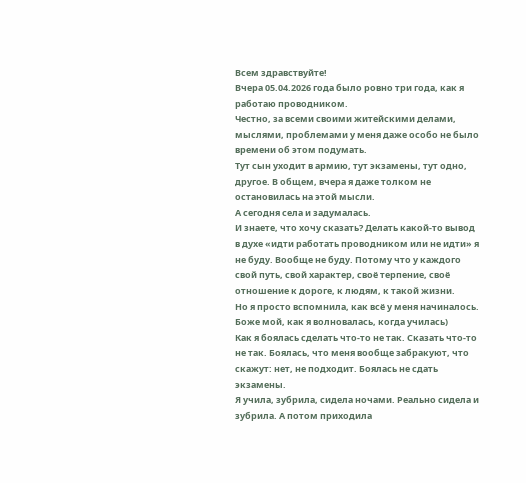Всем здравствуйте!
Вчера 05.04.2026 года было ровно три года, как я работаю проводником.
Честно, за всеми своими житейскими делами, мыслями, проблемами у меня даже особо не было времени об этом подумать.
Тут сын уходит в армию, тут экзамены, тут одно, другое. В общем, вчера я даже толком не остановилась на этой мысли.
А сегодня села и задумалась.
И знаете, что хочу сказать? Делать какой-то вывод в духе «идти работать проводником или не идти» я не буду. Вообще не буду. Потому что у каждого свой путь, свой характер, своё терпение, своё отношение к дороге, к людям, к такой жизни.
Но я просто вспомнила, как всё у меня начиналось.
Боже мой, как я волновалась, когда училась)
Как я боялась сделать что-то не так. Сказать что-то не так. Боялась, что меня вообще забракуют, что скажут: нет, не подходит. Боялась не сдать экзамены.
Я учила, зубрила, сидела ночами. Реально сидела и зубрила. А потом приходила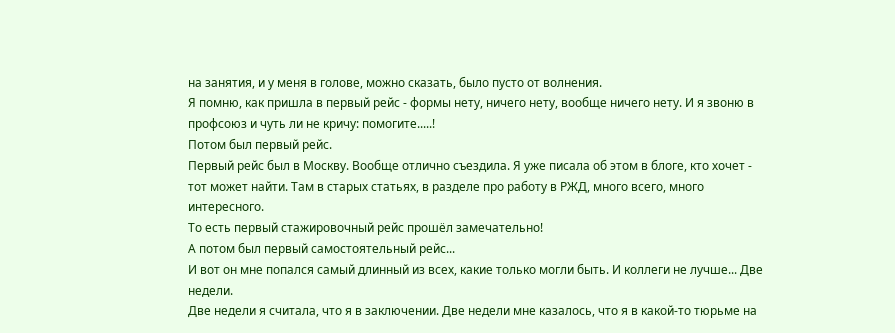на занятия, и у меня в голове, можно сказать, было пусто от волнения.
Я помню, как пришла в первый рейс - формы нету, ничего нету, вообще ничего нету. И я звоню в профсоюз и чуть ли не кричу: помогите.....!
Потом был первый рейс.
Первый рейс был в Москву. Вообще отлично съездила. Я уже писала об этом в блоге, кто хочет - тот может найти. Там в старых статьях, в разделе про работу в РЖД, много всего, много интересного.
То есть первый стажировочный рейс прошёл замечательно!
А потом был первый самостоятельный рейс...
И вот он мне попался самый длинный из всех, какие только могли быть. И коллеги не лучше... Две недели.
Две недели я считала, что я в заключении. Две недели мне казалось, что я в какой-то тюрьме на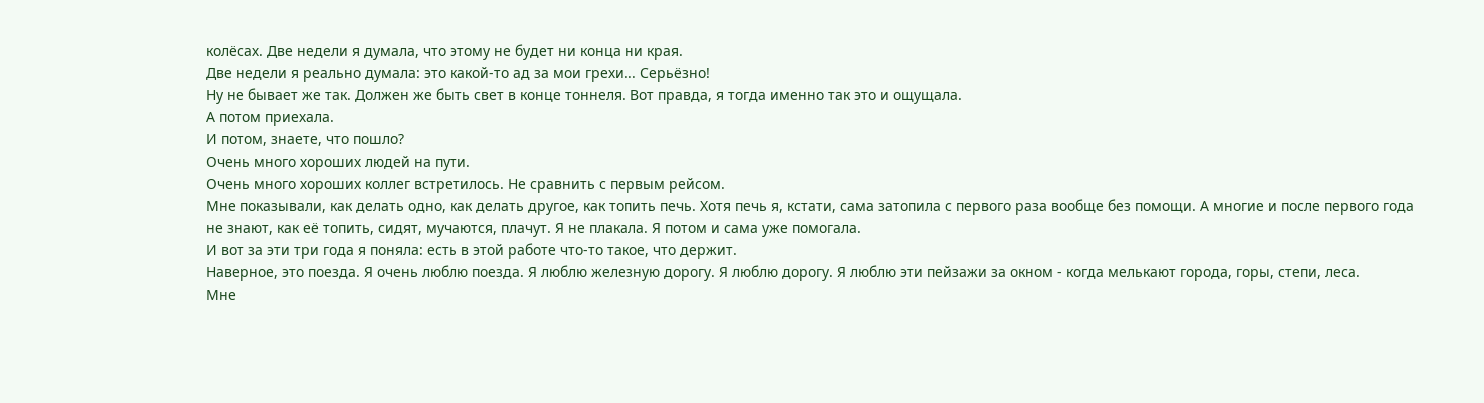колёсах. Две недели я думала, что этому не будет ни конца ни края.
Две недели я реально думала: это какой-то ад за мои грехи... Серьёзно!
Ну не бывает же так. Должен же быть свет в конце тоннеля. Вот правда, я тогда именно так это и ощущала.
А потом приехала.
И потом, знаете, что пошло?
Очень много хороших людей на пути.
Очень много хороших коллег встретилось. Не сравнить с первым рейсом.
Мне показывали, как делать одно, как делать другое, как топить печь. Хотя печь я, кстати, сама затопила с первого раза вообще без помощи. А многие и после первого года не знают, как её топить, сидят, мучаются, плачут. Я не плакала. Я потом и сама уже помогала.
И вот за эти три года я поняла: есть в этой работе что-то такое, что держит.
Наверное, это поезда. Я очень люблю поезда. Я люблю железную дорогу. Я люблю дорогу. Я люблю эти пейзажи за окном - когда мелькают города, горы, степи, леса.
Мне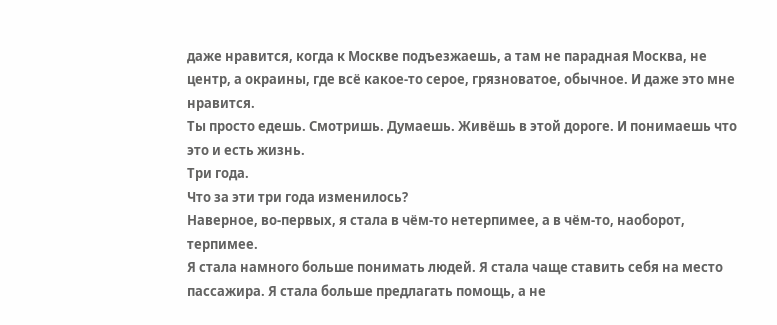даже нравится, когда к Москве подъезжаешь, а там не парадная Москва, не центр, а окраины, где всё какое-то серое, грязноватое, обычное. И даже это мне нравится.
Ты просто едешь. Смотришь. Думаешь. Живёшь в этой дороге. И понимаешь что это и есть жизнь.
Три года.
Что за эти три года изменилось?
Наверное, во-первых, я стала в чём-то нетерпимее, а в чём-то, наоборот, терпимее.
Я стала намного больше понимать людей. Я стала чаще ставить себя на место пассажира. Я стала больше предлагать помощь, а не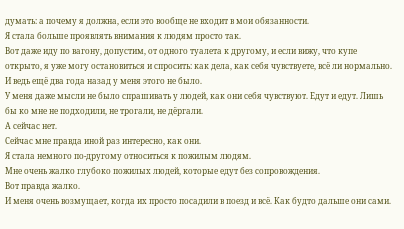думать: а почему я должна, если это вообще не входит в мои обязанности.
Я стала больше проявлять внимания к людям просто так.
Вот даже иду по вагону, допустим, от одного туалета к другому, и если вижу, что купе открыто, я уже могу остановиться и спросить: как дела, как себя чувствуете, всё ли нормально.
И ведь ещё два года назад у меня этого не было.
У меня даже мысли не было спрашивать у людей, как они себя чувствуют. Едут и едут. Лишь бы ко мне не подходили, не трогали, не дёргали.
А сейчас нет.
Сейчас мне правда иной раз интересно, как они.
Я стала немного по-другому относиться к пожилым людям.
Мне очень жалко глубоко пожилых людей, которые едут без сопровождения.
Вот правда жалко.
И меня очень возмущает, когда их просто посадили в поезд и всё. Как будто дальше они сами.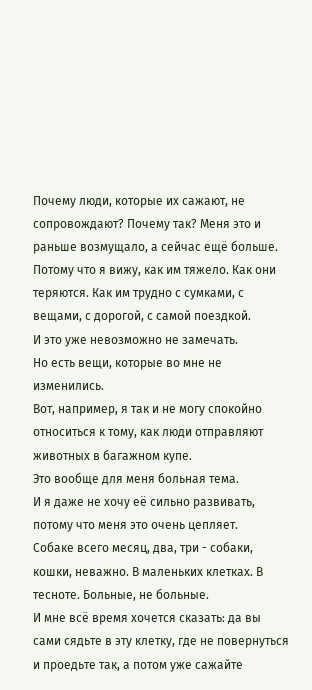Почему люди, которые их сажают, не сопровождают? Почему так? Меня это и раньше возмущало, а сейчас ещё больше.
Потому что я вижу, как им тяжело. Как они теряются. Как им трудно с сумками, с вещами, с дорогой, с самой поездкой.
И это уже невозможно не замечать.
Но есть вещи, которые во мне не изменились.
Вот, например, я так и не могу спокойно относиться к тому, как люди отправляют животных в багажном купе.
Это вообще для меня больная тема.
И я даже не хочу её сильно развивать, потому что меня это очень цепляет.
Собаке всего месяц, два, три - собаки, кошки, неважно. В маленьких клетках. В тесноте. Больные, не больные.
И мне всё время хочется сказать: да вы сами сядьте в эту клетку, где не повернуться и проедьте так, а потом уже сажайте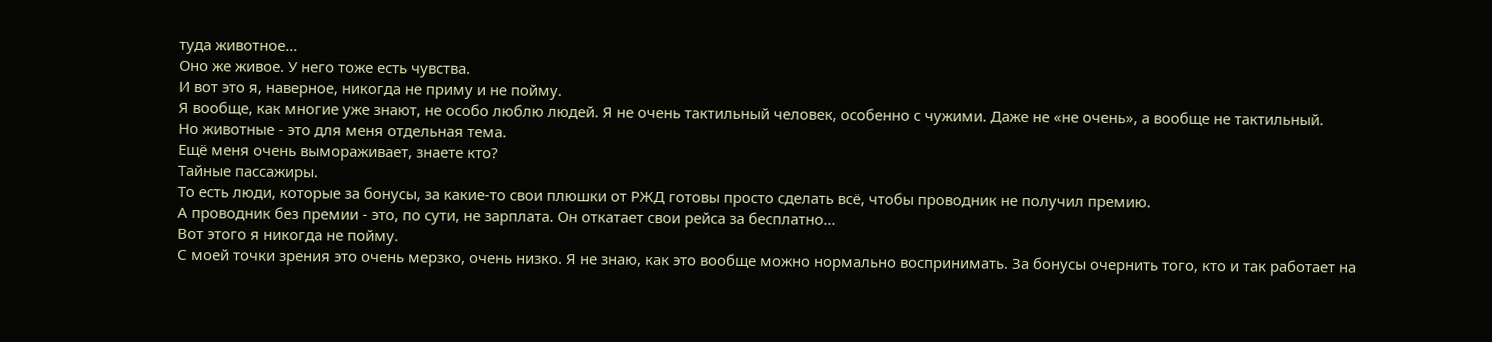туда животное...
Оно же живое. У него тоже есть чувства.
И вот это я, наверное, никогда не приму и не пойму.
Я вообще, как многие уже знают, не особо люблю людей. Я не очень тактильный человек, особенно с чужими. Даже не «не очень», а вообще не тактильный.
Но животные - это для меня отдельная тема.
Ещё меня очень вымораживает, знаете кто?
Тайные пассажиры.
То есть люди, которые за бонусы, за какие-то свои плюшки от РЖД готовы просто сделать всё, чтобы проводник не получил премию.
А проводник без премии - это, по сути, не зарплата. Он откатает свои рейса за бесплатно...
Вот этого я никогда не пойму.
С моей точки зрения это очень мерзко, очень низко. Я не знаю, как это вообще можно нормально воспринимать. За бонусы очернить того, кто и так работает на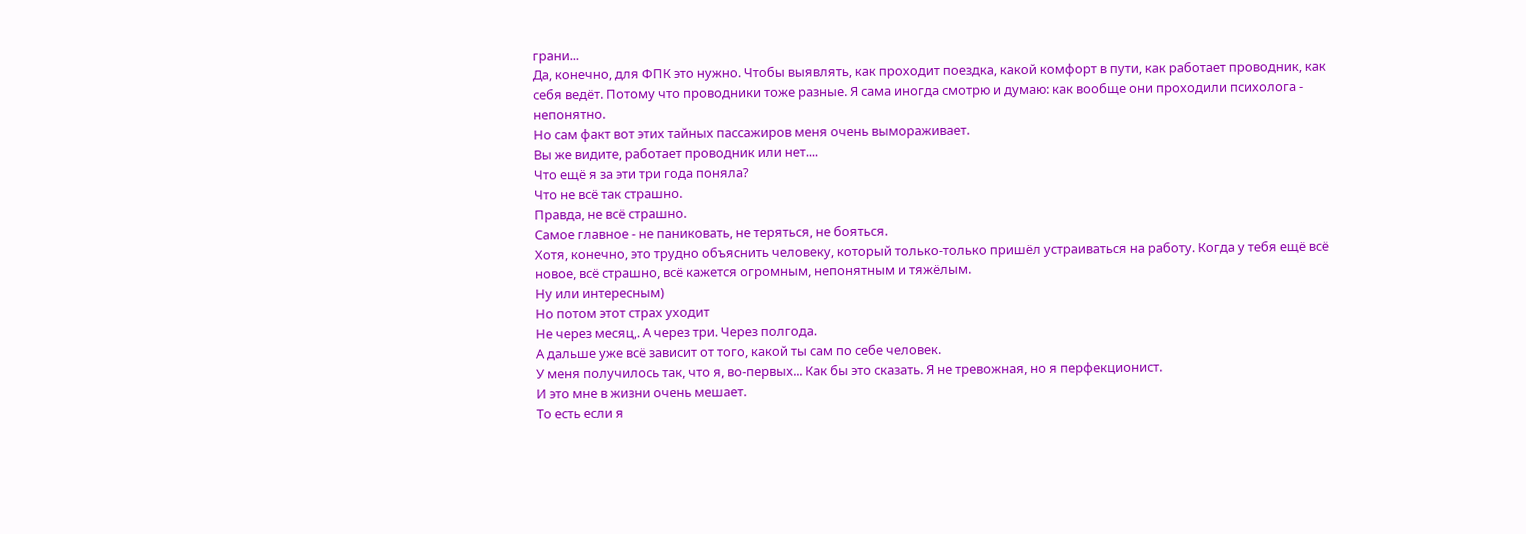грани...
Да, конечно, для ФПК это нужно. Чтобы выявлять, как проходит поездка, какой комфорт в пути, как работает проводник, как себя ведёт. Потому что проводники тоже разные. Я сама иногда смотрю и думаю: как вообще они проходили психолога - непонятно.
Но сам факт вот этих тайных пассажиров меня очень вымораживает.
Вы же видите, работает проводник или нет....
Что ещё я за эти три года поняла?
Что не всё так страшно.
Правда, не всё страшно.
Самое главное - не паниковать, не теряться, не бояться.
Хотя, конечно, это трудно объяснить человеку, который только-только пришёл устраиваться на работу. Когда у тебя ещё всё новое, всё страшно, всё кажется огромным, непонятным и тяжёлым.
Ну или интересным)
Но потом этот страх уходит
Не через месяц,. А через три. Через полгода.
А дальше уже всё зависит от того, какой ты сам по себе человек.
У меня получилось так, что я, во-первых... Как бы это сказать. Я не тревожная, но я перфекционист.
И это мне в жизни очень мешает.
То есть если я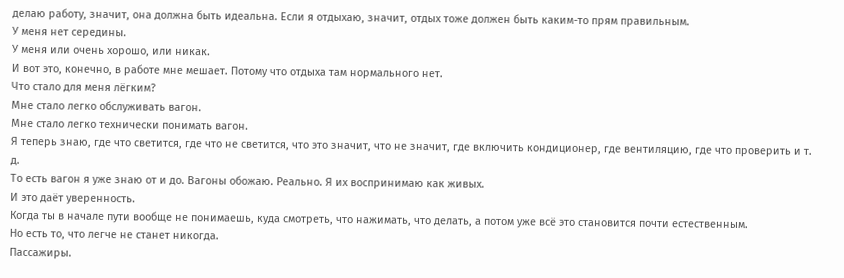делаю работу, значит, она должна быть идеальна. Если я отдыхаю, значит, отдых тоже должен быть каким-то прям правильным.
У меня нет середины.
У меня или очень хорошо, или никак.
И вот это, конечно, в работе мне мешает. Потому что отдыха там нормального нет.
Что стало для меня лёгким?
Мне стало легко обслуживать вагон.
Мне стало легко технически понимать вагон.
Я теперь знаю, где что светится, где что не светится, что это значит, что не значит, где включить кондиционер, где вентиляцию, где что проверить и т. д.
То есть вагон я уже знаю от и до. Вагоны обожаю. Реально. Я их воспринимаю как живых.
И это даёт уверенность.
Когда ты в начале пути вообще не понимаешь, куда смотреть, что нажимать, что делать, а потом уже всё это становится почти естественным.
Но есть то, что легче не станет никогда.
Пассажиры.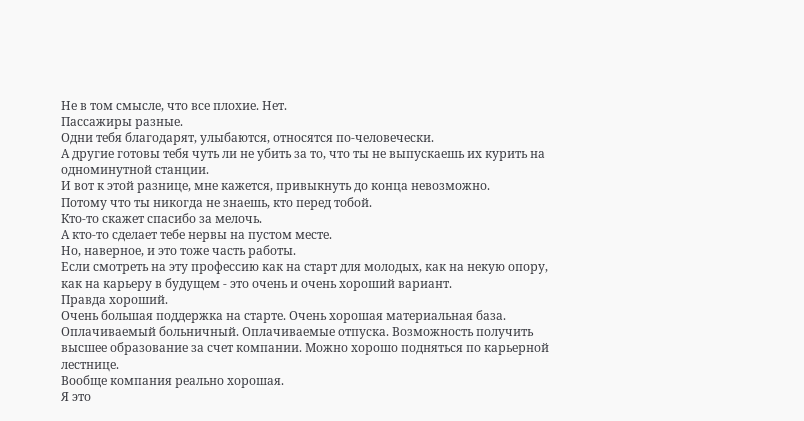Не в том смысле, что все плохие. Нет.
Пассажиры разные.
Одни тебя благодарят, улыбаются, относятся по-человечески.
А другие готовы тебя чуть ли не убить за то, что ты не выпускаешь их курить на одноминутной станции.
И вот к этой разнице, мне кажется, привыкнуть до конца невозможно.
Потому что ты никогда не знаешь, кто перед тобой.
Кто-то скажет спасибо за мелочь.
А кто-то сделает тебе нервы на пустом месте.
Но, наверное, и это тоже часть работы.
Если смотреть на эту профессию как на старт для молодых, как на некую опору, как на карьеру в будущем - это очень и очень хороший вариант.
Правда хороший.
Очень большая поддержка на старте. Очень хорошая материальная база. Оплачиваемый больничный. Оплачиваемые отпуска. Возможность получить высшее образование за счет компании. Можно хорошо подняться по карьерной лестнице.
Вообще компания реально хорошая.
Я это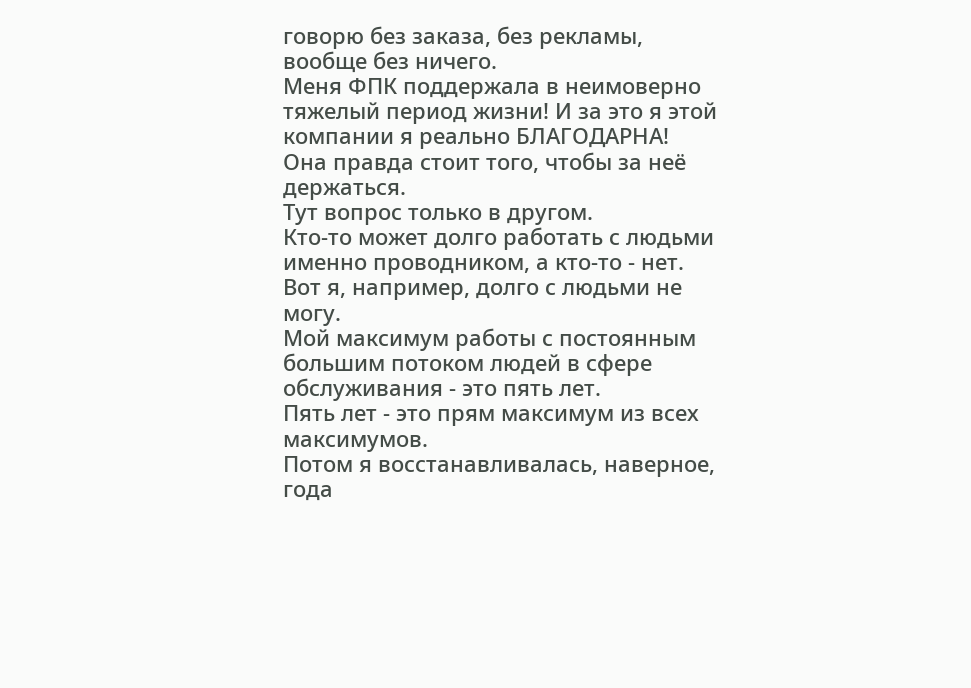говорю без заказа, без рекламы, вообще без ничего.
Меня ФПК поддержала в неимоверно тяжелый период жизни! И за это я этой компании я реально БЛАГОДАРНА!
Она правда стоит того, чтобы за неё держаться.
Тут вопрос только в другом.
Кто-то может долго работать с людьми именно проводником, а кто-то - нет.
Вот я, например, долго с людьми не могу.
Мой максимум работы с постоянным большим потоком людей в сфере обслуживания - это пять лет.
Пять лет - это прям максимум из всех максимумов.
Потом я восстанавливалась, наверное, года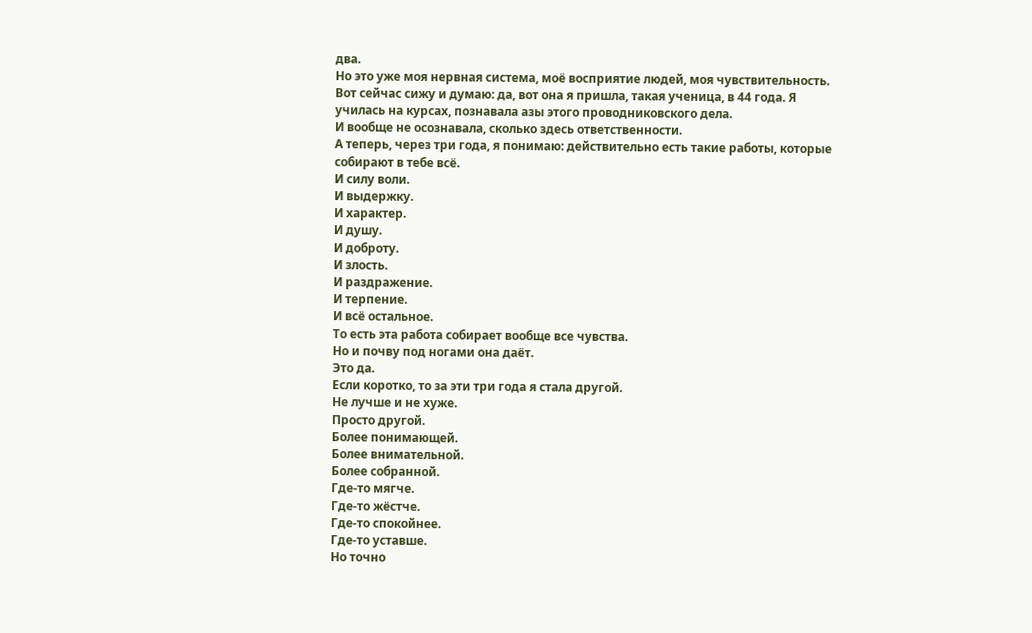два.
Но это уже моя нервная система, моё восприятие людей, моя чувствительность.
Вот сейчас сижу и думаю: да, вот она я пришла, такая ученица, в 44 года. Я училась на курсах, познавала азы этого проводниковского дела.
И вообще не осознавала, сколько здесь ответственности.
А теперь, через три года, я понимаю: действительно есть такие работы, которые собирают в тебе всё.
И силу воли.
И выдержку.
И характер.
И душу.
И доброту.
И злость.
И раздражение.
И терпение.
И всё остальное.
То есть эта работа собирает вообще все чувства.
Но и почву под ногами она даёт.
Это да.
Если коротко, то за эти три года я стала другой.
Не лучше и не хуже.
Просто другой.
Более понимающей.
Более внимательной.
Более собранной.
Где-то мягче.
Где-то жёстче.
Где-то спокойнее.
Где-то уставше.
Но точно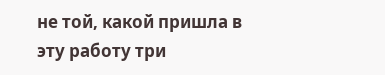не той, какой пришла в эту работу три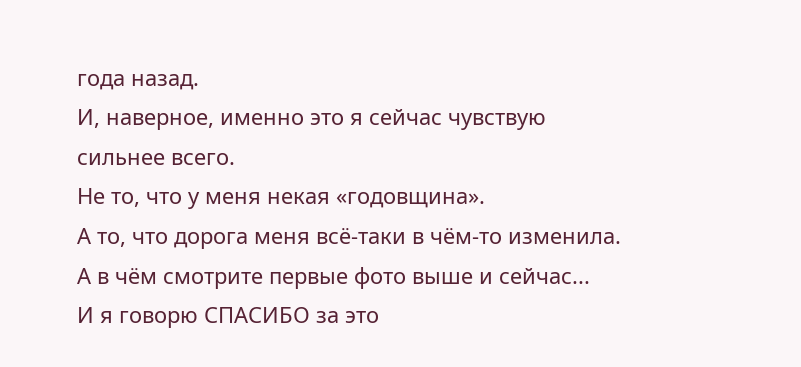года назад.
И, наверное, именно это я сейчас чувствую сильнее всего.
Не то, что у меня некая «годовщина».
А то, что дорога меня всё-таки в чём-то изменила.
А в чём смотрите первые фото выше и сейчас...
И я говорю СПАСИБО за это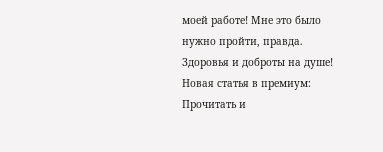моей работе! Мне это было нужно пройти, правда.
Здоровья и доброты на душе!
Новая статья в премиум:
Прочитать и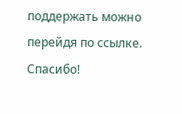поддержать можно перейдя по ссылке.
Спасибо!